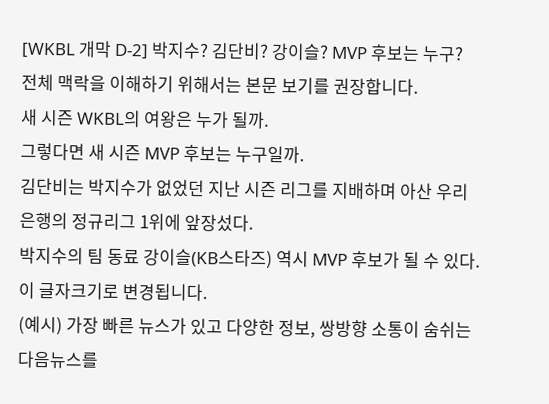[WKBL 개막 D-2] 박지수? 김단비? 강이슬? MVP 후보는 누구?
전체 맥락을 이해하기 위해서는 본문 보기를 권장합니다.
새 시즌 WKBL의 여왕은 누가 될까.
그렇다면 새 시즌 MVP 후보는 누구일까.
김단비는 박지수가 없었던 지난 시즌 리그를 지배하며 아산 우리은행의 정규리그 1위에 앞장섰다.
박지수의 팀 동료 강이슬(KB스타즈) 역시 MVP 후보가 될 수 있다.
이 글자크기로 변경됩니다.
(예시) 가장 빠른 뉴스가 있고 다양한 정보, 쌍방향 소통이 숨쉬는 다음뉴스를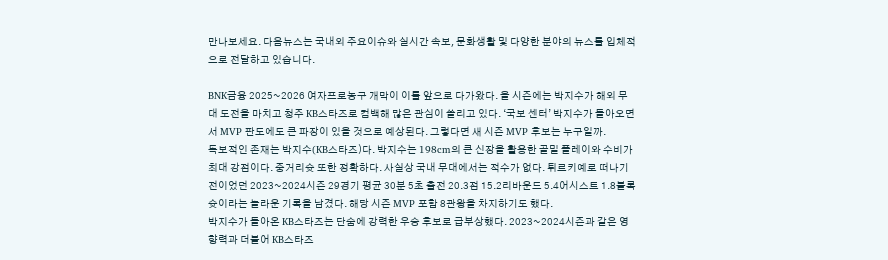만나보세요. 다음뉴스는 국내외 주요이슈와 실시간 속보, 문화생활 및 다양한 분야의 뉴스를 입체적으로 전달하고 있습니다.

BNK금융 2025~2026 여자프로농구 개막이 이틀 앞으로 다가왔다. 올 시즌에는 박지수가 해외 무대 도전을 마치고 청주 KB스타즈로 컴백해 많은 관심이 쏠리고 있다. ‘국보 센터’ 박지수가 돌아오면서 MVP 판도에도 큰 파장이 있을 것으로 예상된다. 그렇다면 새 시즌 MVP 후보는 누구일까.
독보적인 존재는 박지수(KB스타즈)다. 박지수는 198cm의 큰 신장을 활용한 골밑 플레이와 수비가 최대 강점이다. 중거리슛 또한 정확하다. 사실상 국내 무대에서는 적수가 없다. 튀르키예로 떠나기 전이었던 2023~2024시즌 29경기 평균 30분 5초 출전 20.3점 15.2리바운드 5.4어시스트 1.8블록슛이라는 놀라운 기록을 남겼다. 해당 시즌 MVP 포함 8관왕을 차지하기도 했다.
박지수가 돌아온 KB스타즈는 단숨에 강력한 우승 후보로 급부상했다. 2023~2024시즌과 같은 영향력과 더불어 KB스타즈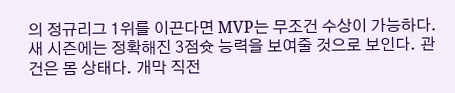의 정규리그 1위를 이끈다면 MVP는 무조건 수상이 가능하다. 새 시즌에는 정확해진 3점슛 능력을 보여줄 것으로 보인다. 관건은 몸 상태다. 개막 직전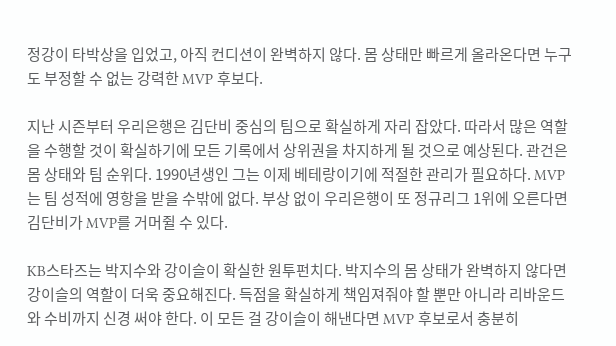정강이 타박상을 입었고, 아직 컨디션이 완벽하지 않다. 몸 상태만 빠르게 올라온다면 누구도 부정할 수 없는 강력한 MVP 후보다.

지난 시즌부터 우리은행은 김단비 중심의 팀으로 확실하게 자리 잡았다. 따라서 많은 역할을 수행할 것이 확실하기에 모든 기록에서 상위권을 차지하게 될 것으로 예상된다. 관건은 몸 상태와 팀 순위다. 1990년생인 그는 이제 베테랑이기에 적절한 관리가 필요하다. MVP는 팀 성적에 영항을 받을 수밖에 없다. 부상 없이 우리은행이 또 정규리그 1위에 오른다면 김단비가 MVP를 거머쥘 수 있다.

KB스타즈는 박지수와 강이슬이 확실한 원투펀치다. 박지수의 몸 상태가 완벽하지 않다면 강이슬의 역할이 더욱 중요해진다. 득점을 확실하게 책임져줘야 할 뿐만 아니라 리바운드와 수비까지 신경 써야 한다. 이 모든 걸 강이슬이 해낸다면 MVP 후보로서 충분히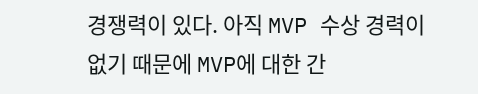경쟁력이 있다. 아직 MVP 수상 경력이 없기 때문에 MVP에 대한 간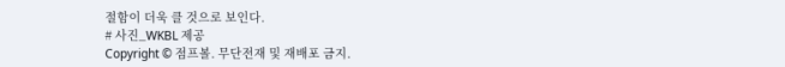절함이 더욱 클 것으로 보인다.
# 사진_WKBL 제공
Copyright © 점프볼. 무단전재 및 재배포 금지.